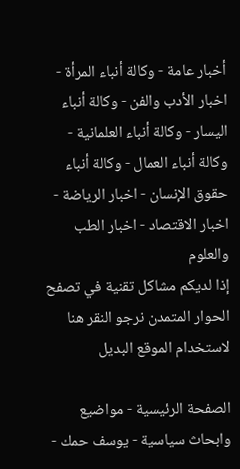أخبار عامة - وكالة أنباء المرأة - اخبار الأدب والفن - وكالة أنباء اليسار - وكالة أنباء العلمانية - وكالة أنباء العمال - وكالة أنباء حقوق الإنسان - اخبار الرياضة - اخبار الاقتصاد - اخبار الطب والعلوم
إذا لديكم مشاكل تقنية في تصفح الحوار المتمدن نرجو النقر هنا لاستخدام الموقع البديل

الصفحة الرئيسية - مواضيع وابحاث سياسية - يوسف حمك -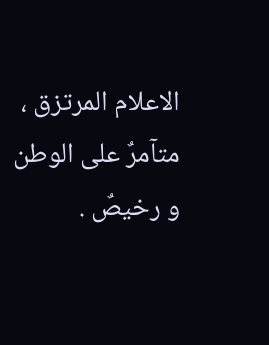الاعلام المرتزق ، متآمرٌ على الوطن و رخيصٌ .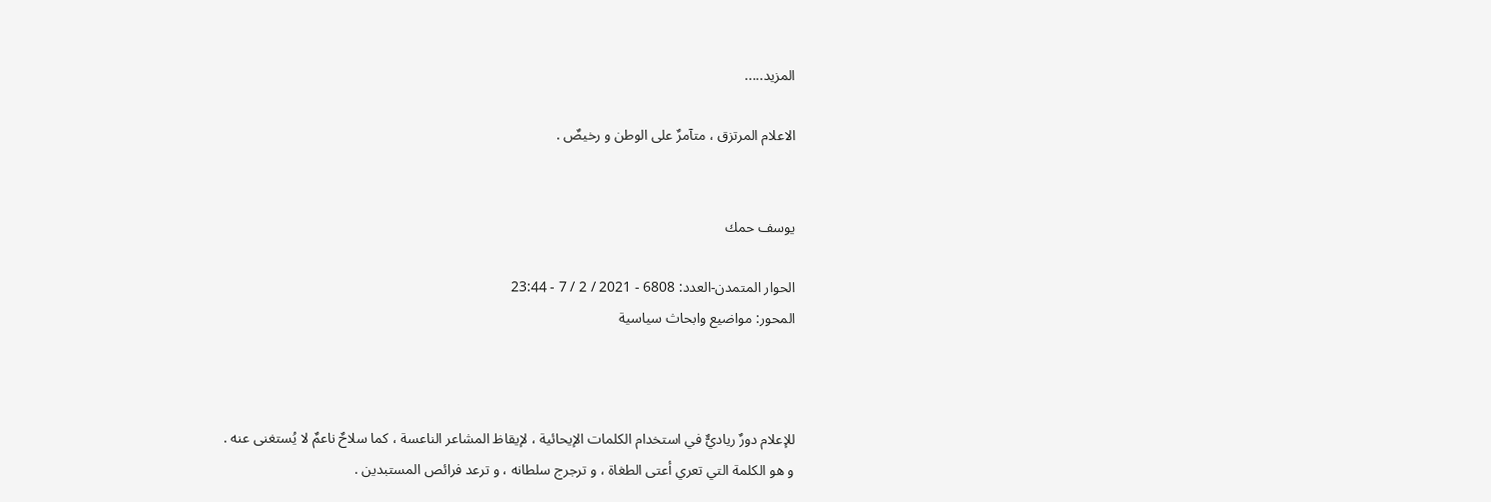المزيد.....

الاعلام المرتزق ، متآمرٌ على الوطن و رخيصٌ .


يوسف حمك

الحوار المتمدن-العدد: 6808 - 2021 / 2 / 7 - 23:44
المحور: مواضيع وابحاث سياسية



للإعلام دورٌ رياديٌّ في استخدام الكلمات الإيحائية ، لإيقاظ المشاعر الناعسة ، كما سلاحٌ ناعمٌ لا يُستغنى عنه .
و هو الكلمة التي تعري أعتى الطغاة ، و ترجرج سلطانه ، و ترعد فرائص المستبدين .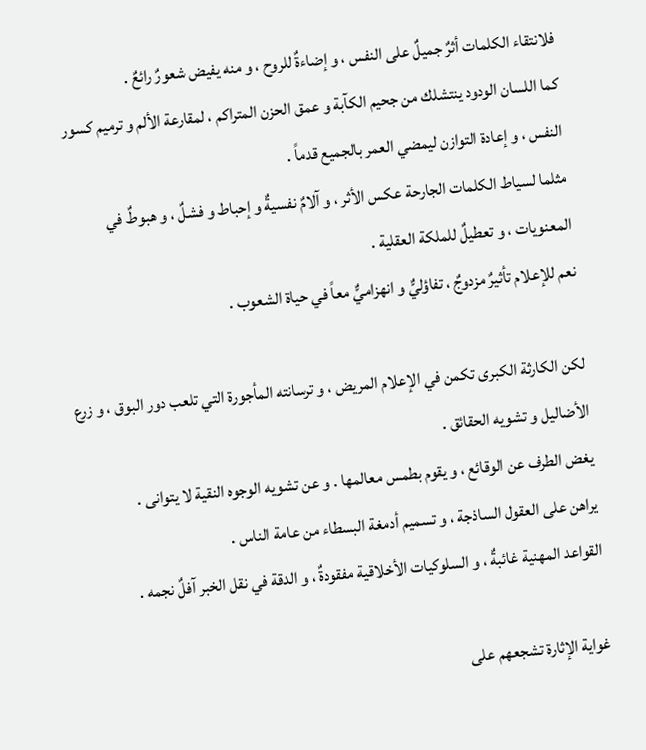فلانتقاء الكلمات أثرٌ جميلٌ على النفس ، و إضاءةٌ للروح ، و منه يفيض شعورٌ رائعٌ .
كما اللسان الودود ينتشلك من جحيم الكآبة و عمق الحزن المتراكم ، لمقارعة الألم و ترميم كسور النفس ، و إعادة التوازن ليمضي العمر بالجميع قدماً .
مثلما لسياط الكلمات الجارحة عكس الأثر ، و آلامٌ نفسيةٌ و إحباط و فشلٌ ، و هبوطٌ في المعنويات ، و تعطيلٌ للملكة العقلية .
نعم للإعلام تأثيرٌ مزدوجٌ ، تفاؤليٌّ و انهزاميٌّ معاً في حياة الشعوب .

لكن الكارثة الكبرى تكمن في الإعلام المريض ، و ترسانته المأجورة التي تلعب دور البوق ، و زرع الأضاليل و تشويه الحقائق .
يغض الطرف عن الوقائع ، و يقوم بطمس معالمها . و عن تشويه الوجوه النقية لا يتوانى .
يراهن على العقول الساذجة ، و تسميم أدمغة البسطاء من عامة الناس .
القواعد المهنية غائبةٌ ، و السلوكيات الأخلاقية مفقودةٌ ، و الدقة في نقل الخبر آفلٌ نجمه .

غواية الإثارة تشجعهم على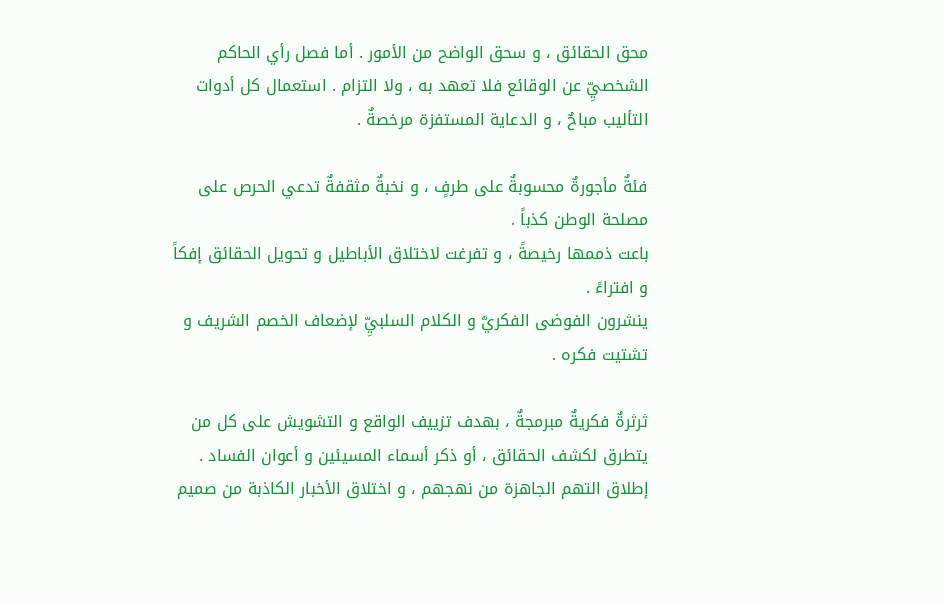محق الحقائق ، و سحق الواضح من الأمور . أما فصل رأي الحاكم الشخصيِّ عن الوقائع فلا تعهد به ، ولا التزام . استعمال كل أدوات التأليب مباحٌ ، و الدعاية المستفزة مرخصةٌ .

فئةٌ مأجورةٌ محسوبةٌ على طرفٍ ، و نخبةٌ مثقفةٌ تدعي الحرص على مصلحة الوطن كذباً .
باعت ذممها رخيصةً ، و تفرغت لاختلاق الأباطيل و تحويل الحقائق إفكاً و افتراءً .
ينشرون الفوضى الفكريَّ و الكلام السلبيِّ لإضعاف الخصم الشريف و تشتيت فكره .

ثرثرةٌ فكريةٌ مبرمجةٌ ، بهدف تزييف الواقع و التشويش على كل من يتطرق لكشف الحقائق ، أو ذكر أسماء المسيئين و أعوان الفساد .
إطلاق التهم الجاهزة من نهجهم ، و اختلاق الأخبار الكاذبة من صميم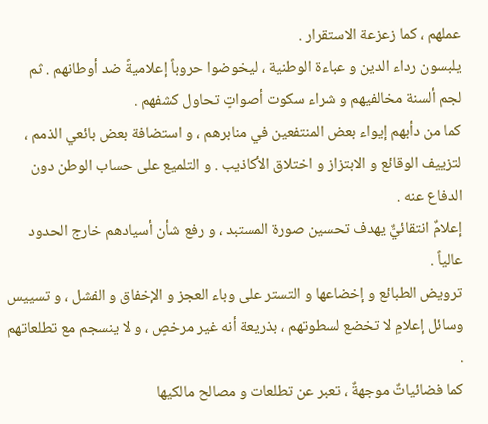عملهم ، كما زعزعة الاستقرار .
يلبسون رداء الدين و عباءة الوطنية ، ليخوضوا حروباً إعلاميةً ضد أوطانهم . ثم لجم ألسنة مخالفيهم و شراء سكوت أصواتٍ تحاول كشفهم .
كما من دأبهم إيواء بعض المنتفعين في منابرهم ، و استضافة بعض بائعي الذمم ، لتزييف الوقائع و الابتزاز و اختلاق الأكاذيب . و التلميع على حساب الوطن دون الدفاع عنه .
إعلامٌ انتقائيٌّ يهدف تحسين صورة المستبد ، و رفع شأن أسيادهم خارج الحدود عالياً .
ترويض الطبائع و إخضاعها و التستر على وباء العجز و الإخفاق و الفشل ، و تسييس وسائل إعلامٍ لا تخضع لسطوتهم ، بذريعة أنه غير مرخصٍ ، و لا ينسجم مع تطلعاتهم .
كما فضائياتٌ موجهةٌ ، تعبر عن تطلعات و مصالح مالكيها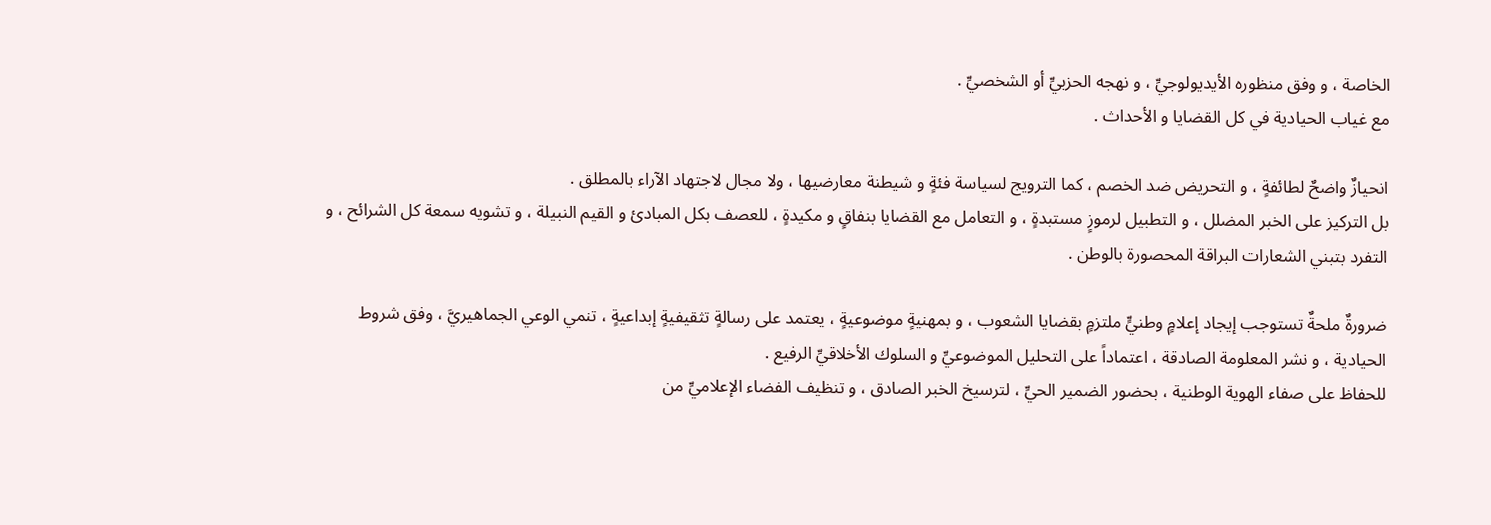الخاصة ، و وفق منظوره الأيديولوجيِّ ، و نهجه الحزبيِّ أو الشخصيِّ .
مع غياب الحيادية في كل القضايا و الأحداث .

انحيازٌ واضحٌ لطائفةٍ ، و التحريض ضد الخصم ، كما الترويج لسياسة فئةٍ و شيطنة معارضيها ، ولا مجال لاجتهاد الآراء بالمطلق .
بل التركيز على الخبر المضلل ، و التطبيل لرموزٍ مستبدةٍ ، و التعامل مع القضايا بنفاقٍ و مكيدةٍ ، للعصف بكل المبادئ و القيم النبيلة ، و تشويه سمعة كل الشرائح ، و التفرد بتبني الشعارات البراقة المحصورة بالوطن .

ضرورةٌ ملحةٌ تستوجب إيجاد إعلامٍ وطنيٍّ ملتزمٍ بقضايا الشعوب ، و بمهنيةٍ موضوعيةٍ ، يعتمد على رسالةٍ تثقيفيةٍ إبداعيةٍ ، تنمي الوعي الجماهيريَّ ، وفق شروط الحيادية ، و نشر المعلومة الصادقة ، اعتماداً على التحليل الموضوعيِّ و السلوك الأخلاقيِّ الرفيع .
للحفاظ على صفاء الهوية الوطنية ، بحضور الضمير الحيِّ ، لترسيخ الخبر الصادق ، و تنظيف الفضاء الإعلاميِّ من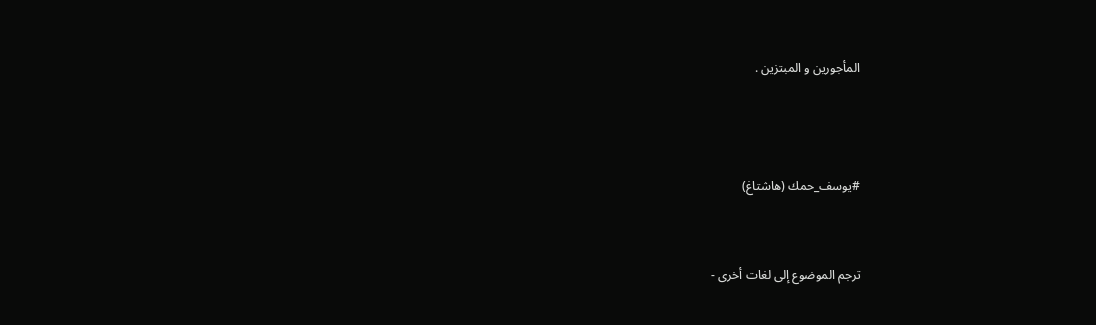المأجورين و المبتزين .



#يوسف_حمك (هاشتاغ)


ترجم الموضوع إلى لغات أخرى -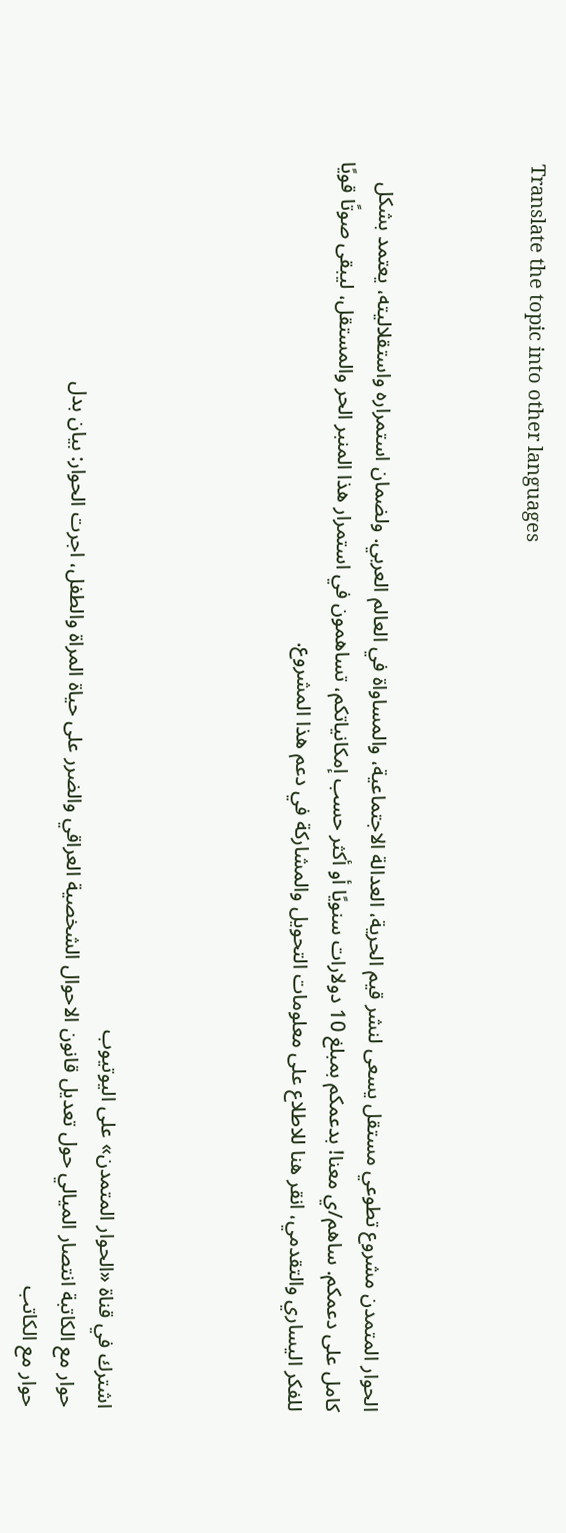Translate the topic into other languages



الحوار المتمدن مشروع تطوعي مستقل يسعى لنشر قيم الحرية، العدالة الاجتماعية، والمساواة في العالم العربي. ولضمان استمراره واستقلاليته، يعتمد بشكل كامل على دعمكم. ساهم/ي معنا! بدعمكم بمبلغ 10 دولارات سنويًا أو أكثر حسب إمكانياتكم، تساهمون في استمرار هذا المنبر الحر والمستقل، ليبقى صوتًا قويًا للفكر اليساري والتقدمي، انقر هنا للاطلاع على معلومات التحويل والمشاركة في دعم هذا المشروع.




اشترك في قناة «الحوار المتمدن» على اليوتيوب
حوار مع الكاتبة انتصار الميالي حول تعديل قانون الاحوال الشخصية العراقي والضرر على حياة المراة والطفل، اجرت الحوار: بيان بدل
حوار مع الكاتب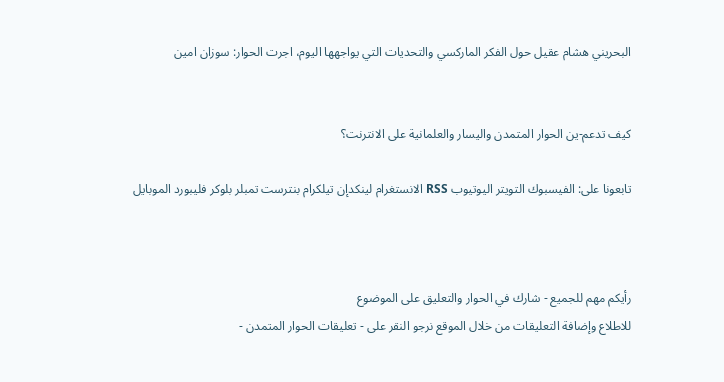البحريني هشام عقيل حول الفكر الماركسي والتحديات التي يواجهها اليوم، اجرت الحوار: سوزان امين


كيف تدعم-ين الحوار المتمدن واليسار والعلمانية على الانترنت؟

تابعونا على: الفيسبوك التويتر اليوتيوب RSS الانستغرام لينكدإن تيلكرام بنترست تمبلر بلوكر فليبورد الموبايل



رأيكم مهم للجميع - شارك في الحوار والتعليق على الموضوع
للاطلاع وإضافة التعليقات من خلال الموقع نرجو النقر على - تعليقات الحوار المتمدن -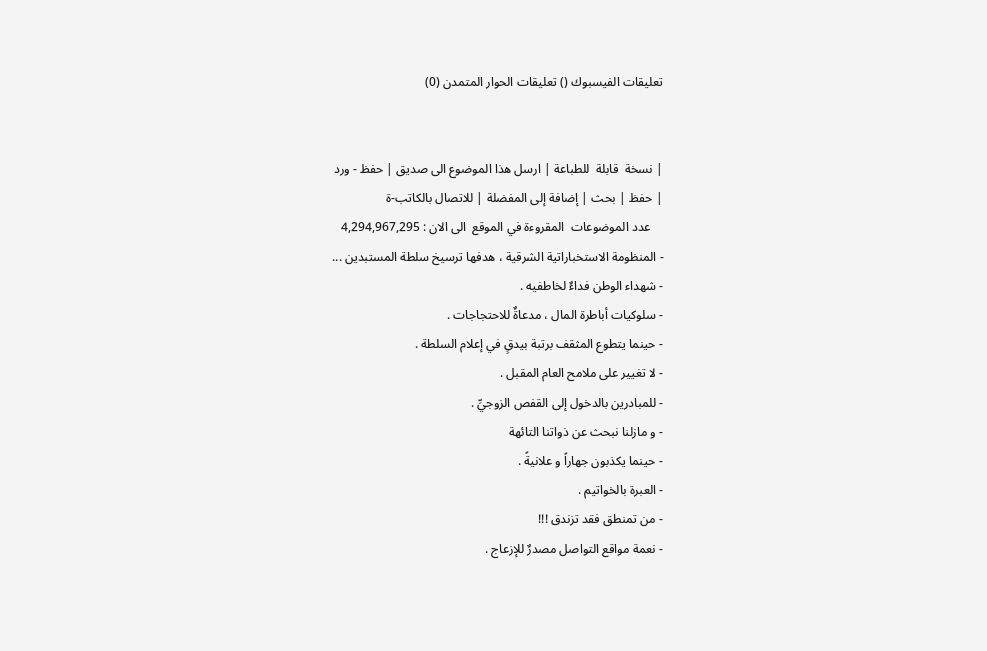تعليقات الفيسبوك () تعليقات الحوار المتمدن (0)


| نسخة  قابلة  للطباعة | ارسل هذا الموضوع الى صديق | حفظ - ورد
| حفظ | بحث | إضافة إلى المفضلة | للاتصال بالكاتب-ة
    عدد الموضوعات  المقروءة في الموقع  الى الان : 4,294,967,295
- المنظومة الاستخباراتية الشرقية ، هدفها ترسيخ سلطة المستبدين ...
- شهداء الوطن فداءٌ لخاطفيه .
- سلوكيات أباطرة المال ، مدعاةٌ للاحتجاجات .
- حينما يتطوع المثقف برتبة بيدقٍ في إعلام السلطة .
- لا تغيير على ملامح العام المقبل .
- للمبادرين بالدخول إلى القفص الزوجيِّ .
- و مازلنا نبحث عن ذواتنا التائهة
- حينما يكذبون جهاراً و علانيةً .
- العبرة بالخواتيم .
- من تمنطق فقد تزندق !!!
- نعمة مواقع التواصل مصدرٌ للإزعاج .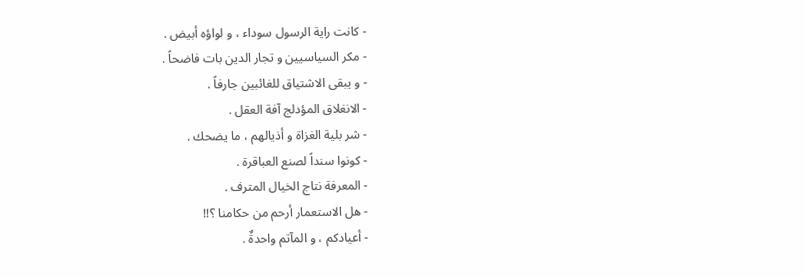- كانت راية الرسول سوداء ، و لواؤه أبيض .
- مكر السياسيين و تجار الدين بات فاضحاً .
- و يبقى الاشتياق للغائبين جارفاً .
- الانغلاق المؤدلج آفة العقل .
- شر بلية الغزاة و أذيالهم ، ما يضحك .
- كونوا سنداً لصنع العباقرة .
- المعرفة نتاج الخيال المترف .
- هل الاستعمار أرحم من حكامنا ؟!!
- أعيادكم ، و المآتم واحدةٌ .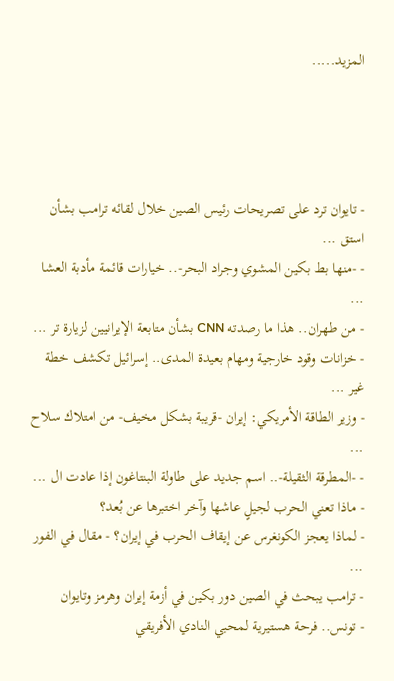المزيد.....




- تايوان ترد على تصريحات رئيس الصين خلال لقائه ترامب بشأن استق ...
- -منها بط بكين المشوي وجراد البحر-.. خيارات قائمة مأدبة العشا ...
- من طهران.. هذا ما رصدته CNN بشأن متابعة الإيرانيين لزيارة تر ...
- خزانات وقود خارجية ومهام بعيدة المدى.. إسرائيل تكشف خطة غير ...
- وزير الطاقة الأمريكي: إيران -قريبة بشكل مخيف- من امتلاك سلاح ...
- -المطرقة الثقيلة-.. اسم جديد على طاولة البنتاغون إذا عادت ال ...
- ماذا تعني الحرب لجيلٍ عاشها وآخر اختبرها عن بُعد؟
- لماذا يعجز الكونغرس عن إيقاف الحرب في إيران؟ - مقال في الفور ...
- ترامب يبحث في الصين دور بكين في أزمة إيران وهرمز وتايوان
- تونس.. فرحة هستيرية لمحبي النادي الأفريقي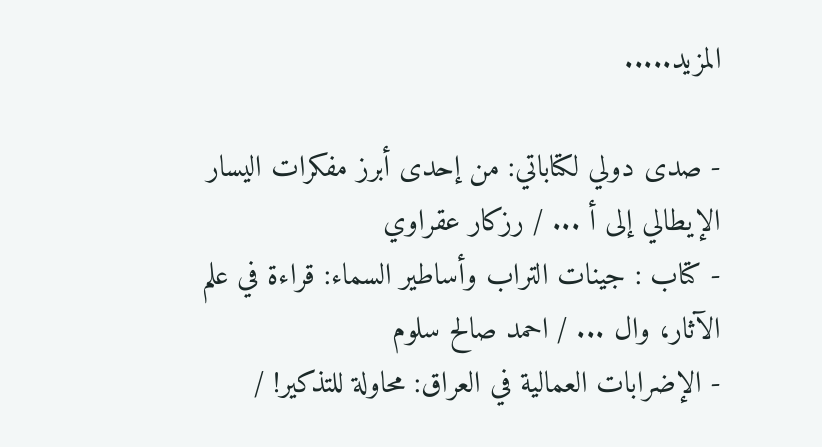المزيد.....

- صدى دولي لكتاباتي: من إحدى أبرز مفكرات اليسار الإيطالي إلى أ ... / رزكار عقراوي
- كتاب : جينات التراب وأساطير السماء: قراءة في علم الآثار، وال ... / احمد صالح سلوم
- الإضرابات العمالية في العراق: محاولة للتذكير! /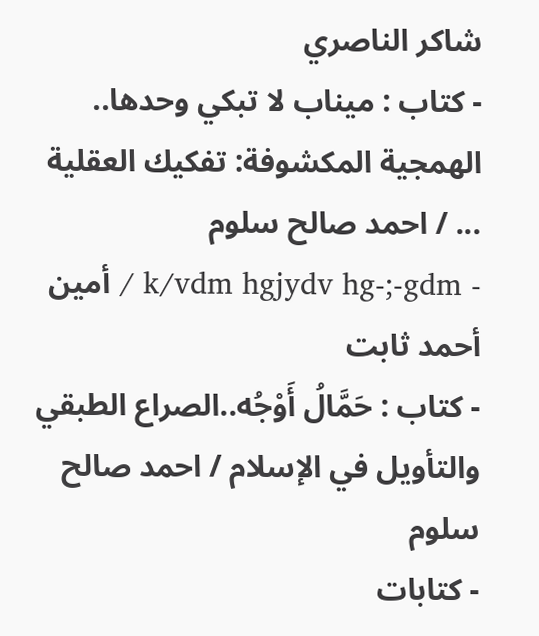شاكر الناصري
- كتاب : ميناب لا تبكي وحدها.. الهمجية المكشوفة: تفكيك العقلية ... / احمد صالح سلوم
- k/vdm hgjydv hg-;-gdm / أمين أحمد ثابت
- كتاب : حَمَّالُ أَوْجُه..الصراع الطبقي والتأويل في الإسلام / احمد صالح سلوم
- كتابات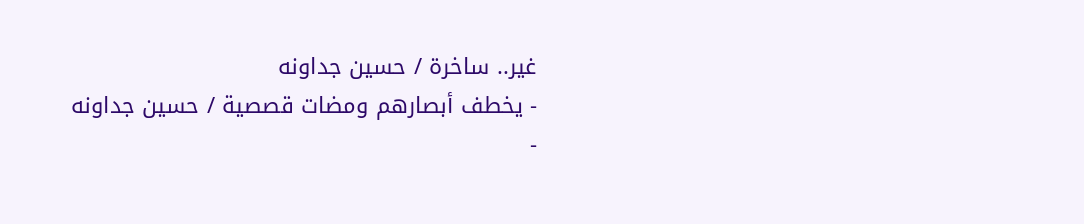غير.. ساخرة / حسين جداونه
- يخطف أبصارهم ومضات قصصية / حسين جداونه
-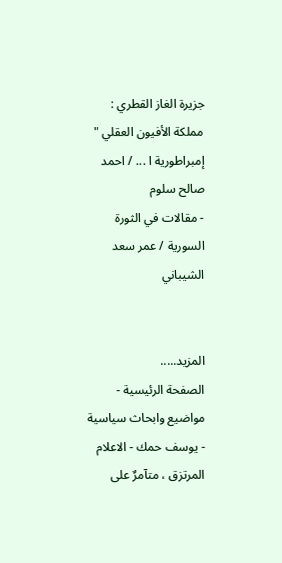جزيرة الغاز القطري : مملكة الأفيون العقلي " إمبراطورية ا ... / احمد صالح سلوم
- مقالات في الثورة السورية / عمر سعد الشيباني


المزيد.....
الصفحة الرئيسية - مواضيع وابحاث سياسية - يوسف حمك - الاعلام المرتزق ، متآمرٌ على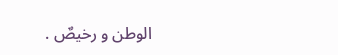الوطن و رخيصٌ .